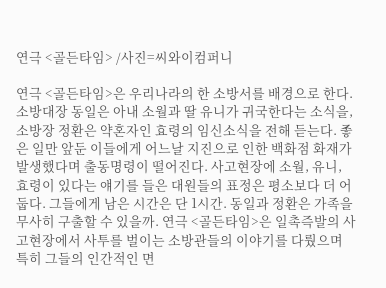연극 <골든타임> /사진=씨와이컴퍼니

연극 <골든타임>은 우리나라의 한 소방서를 배경으로 한다. 소방대장 동일은 아내 소월과 딸 유니가 귀국한다는 소식을, 소방장 정환은 약혼자인 효령의 임신소식을 전해 듣는다. 좋은 일만 앞둔 이들에게 어느날 지진으로 인한 백화점 화재가 발생했다며 출동명령이 떨어진다. 사고현장에 소월, 유니, 효령이 있다는 얘기를 들은 대원들의 표정은 평소보다 더 어둡다. 그들에게 남은 시간은 단 1시간. 동일과 정환은 가족을 무사히 구출할 수 있을까. 연극 <골든타임>은 일촉즉발의 사고현장에서 사투를 벌이는 소방관들의 이야기를 다뤘으며 특히 그들의 인간적인 면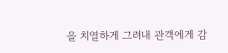을 치열하게 그려내 관객에게 감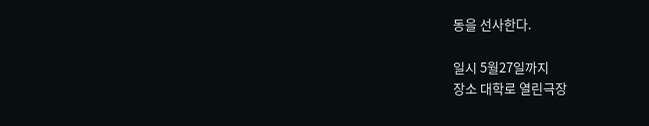동을 선사한다.

일시 5월27일까지
장소 대학로 열린극장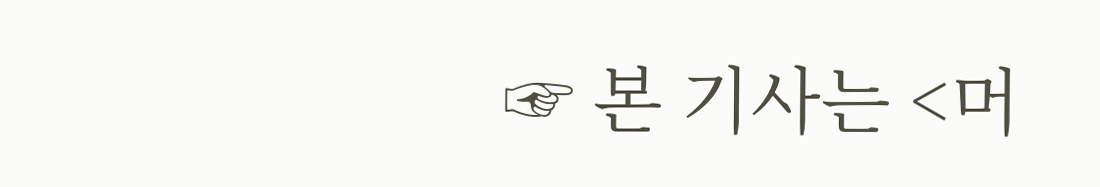☞ 본 기사는 <머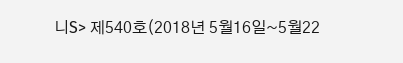니S> 제540호(2018년 5월16일~5월22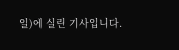일)에 실린 기사입니다.